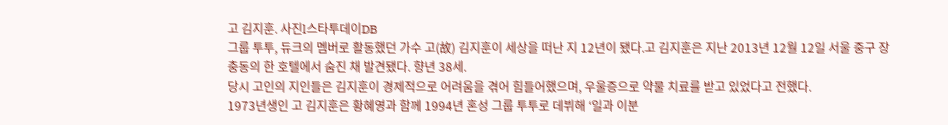고 김지훈. 사진l스타투데이DB
그룹 투투, 듀크의 멤버로 활동했던 가수 고(故) 김지훈이 세상을 떠난 지 12년이 됐다.고 김지훈은 지난 2013년 12월 12일 서울 중구 장충동의 한 호텔에서 숨진 채 발견됐다. 향년 38세.
당시 고인의 지인들은 김지훈이 경제적으로 어려움을 겪어 힘들어했으며, 우울증으로 약물 치료를 받고 있었다고 전했다.
1973년생인 고 김지훈은 황혜영과 함께 1994년 혼성 그룹 투투로 데뷔해 ‘일과 이분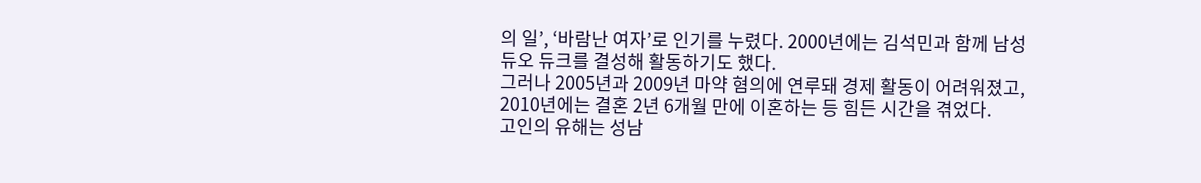의 일’, ‘바람난 여자’로 인기를 누렸다. 2000년에는 김석민과 함께 남성 듀오 듀크를 결성해 활동하기도 했다.
그러나 2005년과 2009년 마약 혐의에 연루돼 경제 활동이 어려워졌고, 2010년에는 결혼 2년 6개월 만에 이혼하는 등 힘든 시간을 겪었다.
고인의 유해는 성남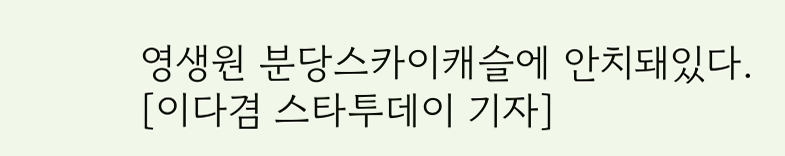영생원 분당스카이캐슬에 안치돼있다.
[이다겸 스타투데이 기자]